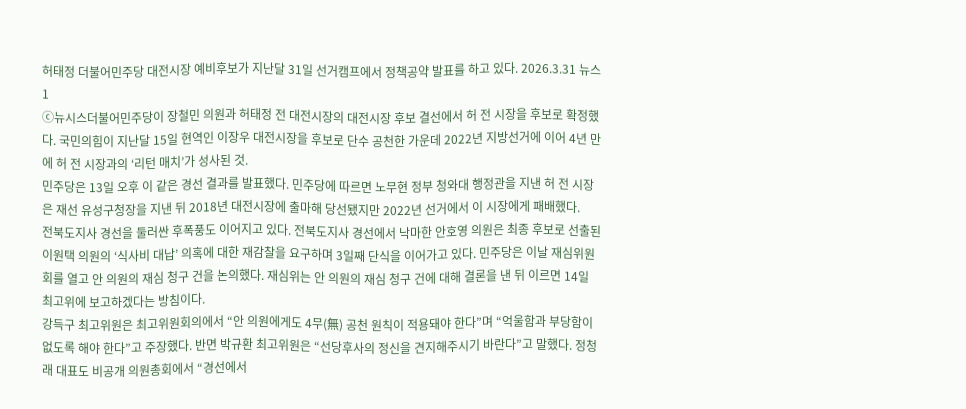허태정 더불어민주당 대전시장 예비후보가 지난달 31일 선거캠프에서 정책공약 발표를 하고 있다. 2026.3.31 뉴스1
ⓒ뉴시스더불어민주당이 장철민 의원과 허태정 전 대전시장의 대전시장 후보 결선에서 허 전 시장을 후보로 확정했다. 국민의힘이 지난달 15일 현역인 이장우 대전시장을 후보로 단수 공천한 가운데 2022년 지방선거에 이어 4년 만에 허 전 시장과의 ‘리턴 매치’가 성사된 것.
민주당은 13일 오후 이 같은 경선 결과를 발표했다. 민주당에 따르면 노무현 정부 청와대 행정관을 지낸 허 전 시장은 재선 유성구청장을 지낸 뒤 2018년 대전시장에 출마해 당선됐지만 2022년 선거에서 이 시장에게 패배했다.
전북도지사 경선을 둘러싼 후폭풍도 이어지고 있다. 전북도지사 경선에서 낙마한 안호영 의원은 최종 후보로 선출된 이원택 의원의 ‘식사비 대납’ 의혹에 대한 재감찰을 요구하며 3일째 단식을 이어가고 있다. 민주당은 이날 재심위원회를 열고 안 의원의 재심 청구 건을 논의했다. 재심위는 안 의원의 재심 청구 건에 대해 결론을 낸 뒤 이르면 14일 최고위에 보고하겠다는 방침이다.
강득구 최고위원은 최고위원회의에서 “안 의원에게도 4무(無) 공천 원칙이 적용돼야 한다”며 “억울함과 부당함이 없도록 해야 한다”고 주장했다. 반면 박규환 최고위원은 “선당후사의 정신을 견지해주시기 바란다”고 말했다. 정청래 대표도 비공개 의원총회에서 “경선에서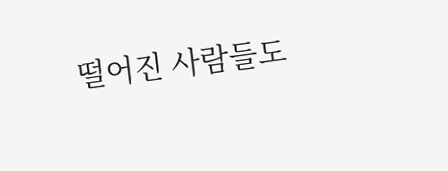떨어진 사람들도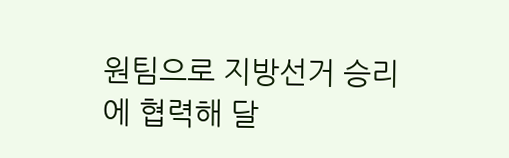원팀으로 지방선거 승리에 협력해 달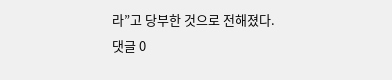라”고 당부한 것으로 전해졌다.
댓글 0